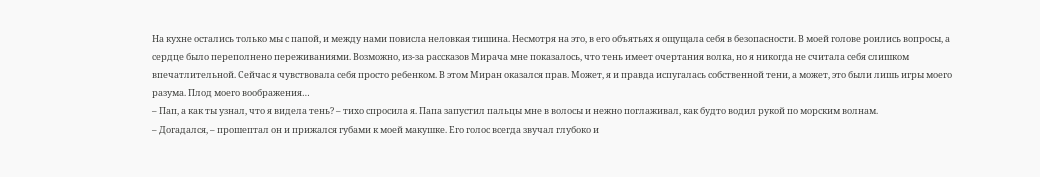На кухне остались только мы с папой, и между нами повисла неловкая тишина. Несмотря на это, в его объятьях я ощущала себя в безопасности. В моей голове роились вопросы, а сердце было переполнено переживаниями. Возможно, из-за рассказов Мирача мне показалось, что тень имеет очертания волка, но я никогда не считала себя слишком впечатлительной. Сейчас я чувствовала себя просто ребенком. В этом Миран оказался прав. Может, я и правда испугалась собственной тени, а может, это были лишь игры моего разума. Плод моего воображения…
– Пап, а как ты узнал, что я видела тень? – тихо спросила я. Папа запустил пальцы мне в волосы и нежно поглаживал, как будто водил рукой по морским волнам.
– Догадался, – прошептал он и прижался губами к моей макушке. Его голос всегда звучал глубоко и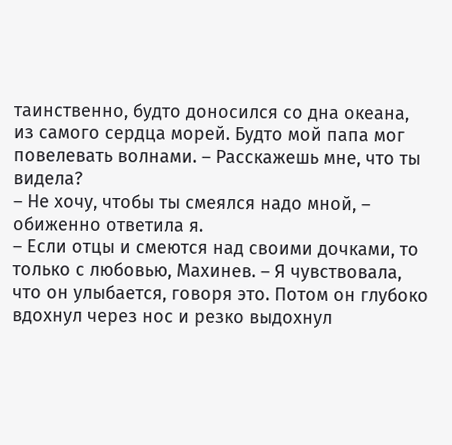таинственно, будто доносился со дна океана, из самого сердца морей. Будто мой папа мог повелевать волнами. – Расскажешь мне, что ты видела?
– Не хочу, чтобы ты смеялся надо мной, – обиженно ответила я.
– Если отцы и смеются над своими дочками, то только с любовью, Махинев. – Я чувствовала, что он улыбается, говоря это. Потом он глубоко вдохнул через нос и резко выдохнул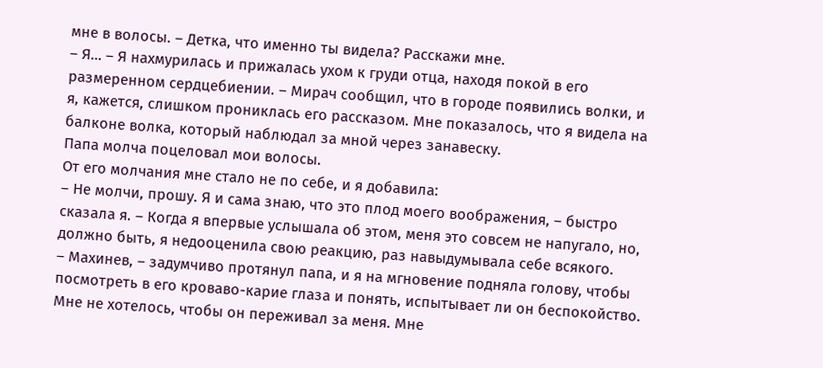мне в волосы. – Детка, что именно ты видела? Расскажи мне.
– Я… – Я нахмурилась и прижалась ухом к груди отца, находя покой в его размеренном сердцебиении. – Мирач сообщил, что в городе появились волки, и я, кажется, слишком прониклась его рассказом. Мне показалось, что я видела на балконе волка, который наблюдал за мной через занавеску.
Папа молча поцеловал мои волосы.
От его молчания мне стало не по себе, и я добавила:
– Не молчи, прошу. Я и сама знаю, что это плод моего воображения, – быстро сказала я. – Когда я впервые услышала об этом, меня это совсем не напугало, но, должно быть, я недооценила свою реакцию, раз навыдумывала себе всякого.
– Махинев, – задумчиво протянул папа, и я на мгновение подняла голову, чтобы посмотреть в его кроваво-карие глаза и понять, испытывает ли он беспокойство. Мне не хотелось, чтобы он переживал за меня. Мне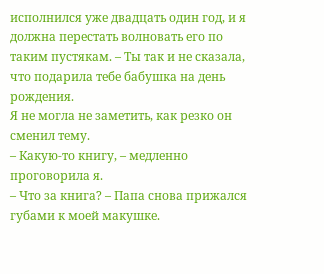исполнился уже двадцать один год, и я должна перестать волновать его по таким пустякам. – Ты так и не сказала, что подарила тебе бабушка на день рождения.
Я не могла не заметить, как резко он сменил тему.
– Какую-то книгу, – медленно проговорила я.
– Что за книга? – Папа снова прижался губами к моей макушке.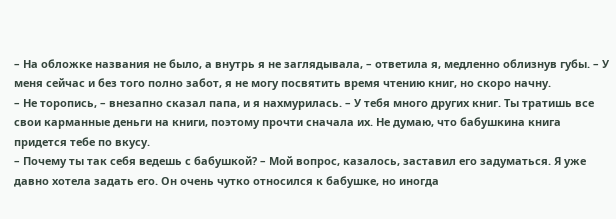– На обложке названия не было, а внутрь я не заглядывала, – ответила я, медленно облизнув губы. – У меня сейчас и без того полно забот, я не могу посвятить время чтению книг, но скоро начну.
– Не торопись, – внезапно сказал папа, и я нахмурилась. – У тебя много других книг. Ты тратишь все свои карманные деньги на книги, поэтому прочти сначала их. Не думаю, что бабушкина книга придется тебе по вкусу.
– Почему ты так себя ведешь с бабушкой? – Мой вопрос, казалось, заставил его задуматься. Я уже давно хотела задать его. Он очень чутко относился к бабушке, но иногда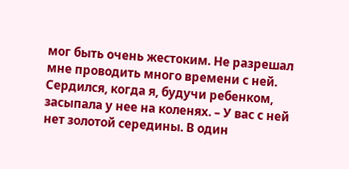мог быть очень жестоким. Не разрешал мне проводить много времени с ней. Сердился, когда я, будучи ребенком, засыпала у нее на коленях. – У вас с ней нет золотой середины. В один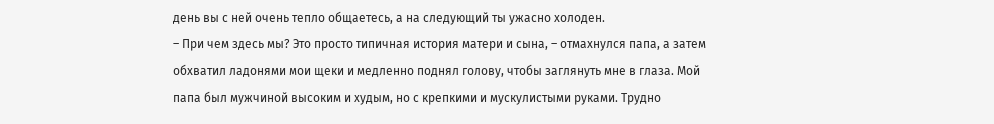день вы с ней очень тепло общаетесь, а на следующий ты ужасно холоден.
– При чем здесь мы? Это просто типичная история матери и сына, – отмахнулся папа, а затем обхватил ладонями мои щеки и медленно поднял голову, чтобы заглянуть мне в глаза. Мой папа был мужчиной высоким и худым, но с крепкими и мускулистыми руками. Трудно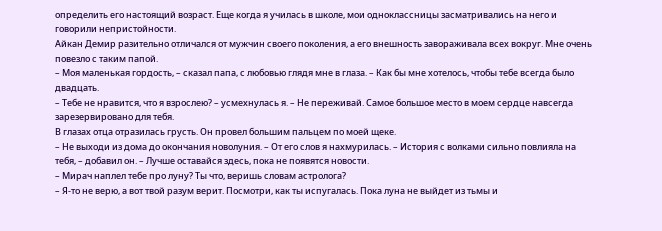определить его настоящий возраст. Еще когда я училась в школе, мои одноклассницы засматривались на него и говорили непристойности.
Айкан Демир разительно отличался от мужчин своего поколения, а его внешность завораживала всех вокруг. Мне очень повезло с таким папой.
– Моя маленькая гордость, – сказал папа, с любовью глядя мне в глаза. – Как бы мне хотелось, чтобы тебе всегда было двадцать.
– Тебе не нравится, что я взрослею? – усмехнулась я. – Не переживай. Самое большое место в моем сердце навсегда зарезервировано для тебя.
В глазах отца отразилась грусть. Он провел большим пальцем по моей щеке.
– Не выходи из дома до окончания новолуния. – От его слов я нахмурилась. – История с волками сильно повлияла на тебя, – добавил он. – Лучше оставайся здесь, пока не появятся новости.
– Мирач наплел тебе про луну? Ты что, веришь словам астролога?
– Я-то не верю, а вот твой разум верит. Посмотри, как ты испугалась. Пока луна не выйдет из тьмы и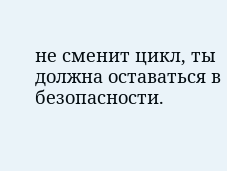не сменит цикл, ты должна оставаться в безопасности.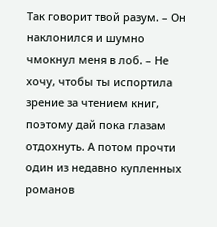Так говорит твой разум. – Он наклонился и шумно чмокнул меня в лоб. – Не хочу, чтобы ты испортила зрение за чтением книг, поэтому дай пока глазам отдохнуть. А потом прочти один из недавно купленных романов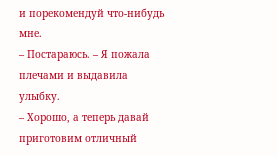и порекомендуй что-нибудь мне.
– Постараюсь. – Я пожала плечами и выдавила улыбку.
– Хорошо, а теперь давай приготовим отличный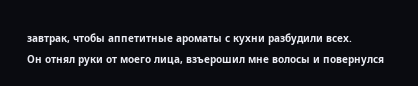завтрак, чтобы аппетитные ароматы с кухни разбудили всех.
Он отнял руки от моего лица, взъерошил мне волосы и повернулся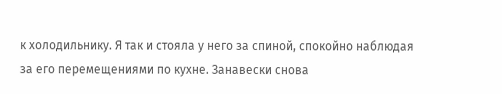к холодильнику. Я так и стояла у него за спиной, спокойно наблюдая за его перемещениями по кухне. Занавески снова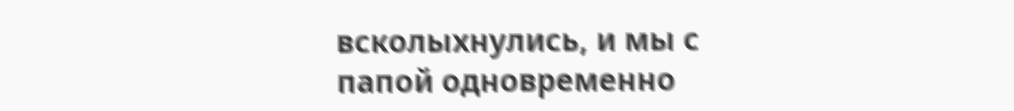всколыхнулись, и мы с папой одновременно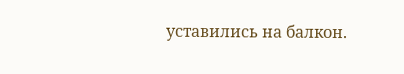уставились на балкон.